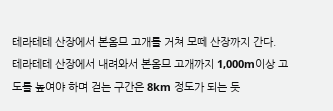테라테테 산장에서 본옴므 고개를 거쳐 모떼 산장까지 간다.
테라테테 산장에서 내려와서 본옴므 고개까지 1,000m이상 고도를 높여야 하며 걷는 구간은 8km 정도가 되는 듯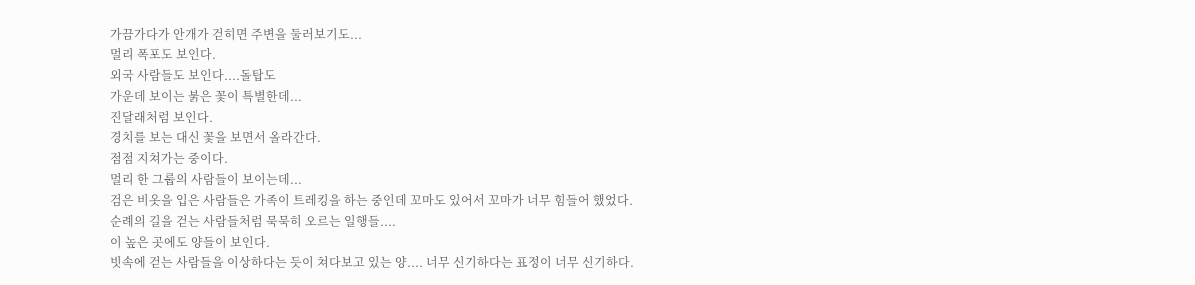가끔가다가 안개가 걷히면 주변을 둘러보기도...
멀리 폭포도 보인다.
외국 사람들도 보인다....돌탑도
가운데 보이는 붉은 꽃이 특별한데...
진달래처럼 보인다.
경치를 보는 대신 꽃을 보면서 올라간다.
점점 지쳐가는 중이다.
멀리 한 그룹의 사람들이 보이는데...
검은 비옷을 입은 사람들은 가족이 트레킹을 하는 중인데 꼬마도 있어서 꼬마가 너무 힘들어 했었다.
순례의 길을 걷는 사람들처럼 묵묵히 오르는 일행들....
이 높은 곳에도 양들이 보인다.
빗속에 걷는 사람들을 이상하다는 듯이 쳐다보고 있는 양.... 너무 신기하다는 표정이 너무 신기하다.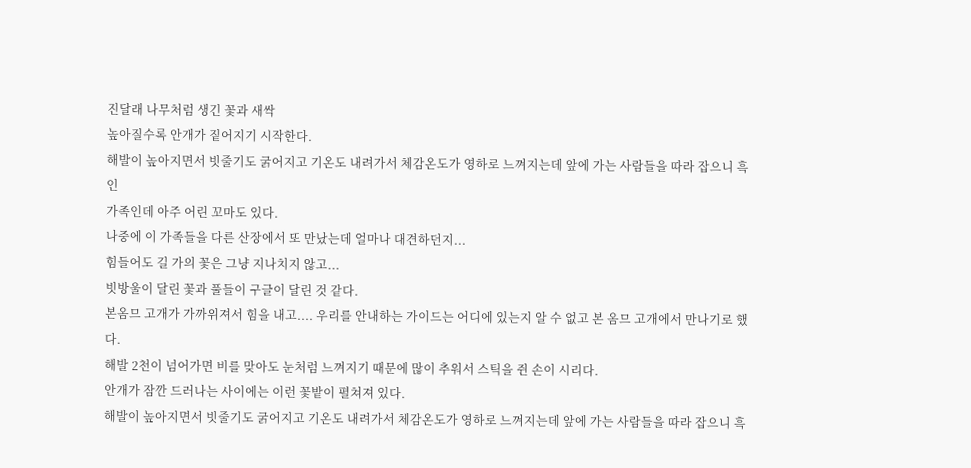진달래 나무처럼 생긴 꽃과 새싹
높아질수록 안개가 짙어지기 시작한다.
해발이 높아지면서 빗줄기도 굵어지고 기온도 내려가서 체감온도가 영하로 느껴지는데 앞에 가는 사람들을 따라 잡으니 흑인
가족인데 아주 어린 꼬마도 있다.
나중에 이 가족들을 다른 산장에서 또 만났는데 얼마나 대견하던지...
힘들어도 길 가의 꽃은 그냥 지나치지 않고...
빗방울이 달린 꽃과 풀들이 구글이 달린 것 같다.
본옴므 고개가 가까위져서 힘을 내고.... 우리를 안내하는 가이드는 어디에 있는지 알 수 없고 본 옴므 고개에서 만나기로 했다.
해발 2천이 넘어가면 비를 맞아도 눈처럼 느껴지기 때문에 많이 추워서 스틱을 쥔 손이 시리다.
안개가 잠깐 드러나는 사이에는 이런 꽃밭이 펼쳐져 있다.
해발이 높아지면서 빗줄기도 굵어지고 기온도 내려가서 체감온도가 영하로 느껴지는데 앞에 가는 사람들을 따라 잡으니 흑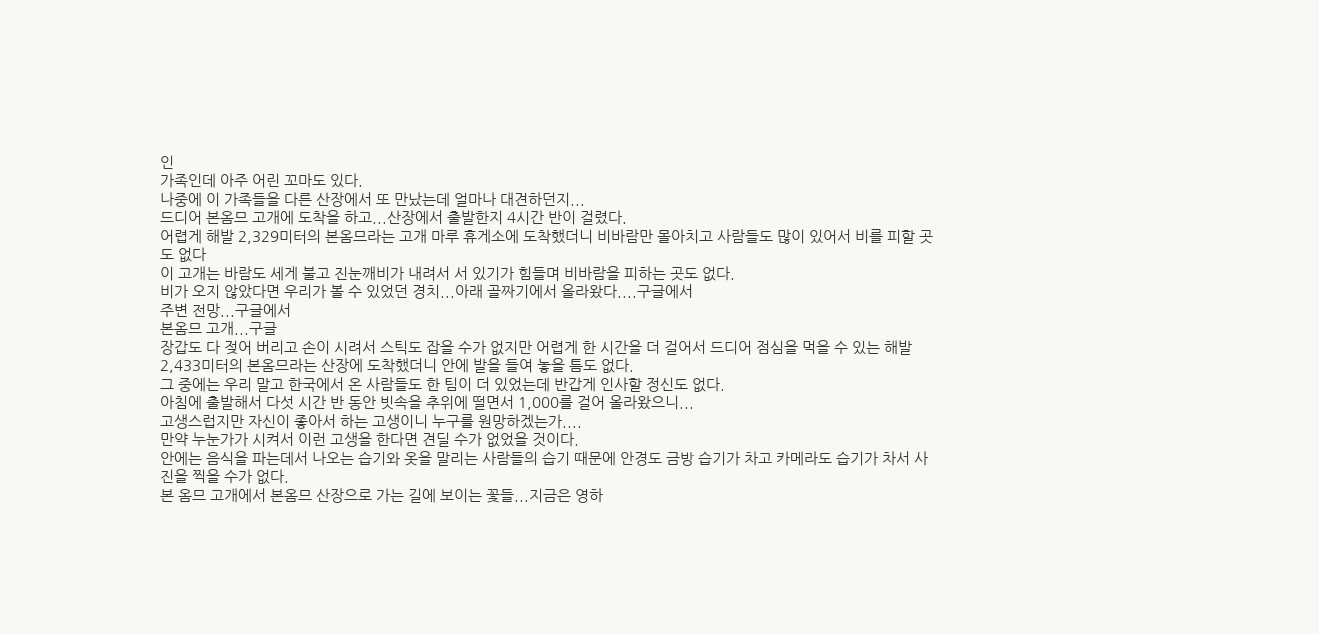인
가족인데 아주 어린 꼬마도 있다.
나중에 이 가족들을 다른 산장에서 또 만났는데 얼마나 대견하던지...
드디어 본옴므 고개에 도착을 하고...산장에서 출발한지 4시간 반이 걸렸다.
어렵게 해발 2,329미터의 본옴므라는 고개 마루 휴게소에 도착했더니 비바람만 몰아치고 사람들도 많이 있어서 비를 피할 곳
도 없다
이 고개는 바람도 세게 불고 진눈깨비가 내려서 서 있기가 힘들며 비바람을 피하는 곳도 없다.
비가 오지 않았다면 우리가 볼 수 있었던 경치...아래 골짜기에서 올라왔다....구글에서
주변 전망...구글에서
본옴므 고개...구글
장갑도 다 젖어 버리고 손이 시려서 스틱도 잡을 수가 없지만 어렵게 한 시간을 더 걸어서 드디어 점심을 먹을 수 있는 해발
2,433미터의 본옴므라는 산장에 도착했더니 안에 발을 들여 놓을 틈도 없다.
그 중에는 우리 말고 한국에서 온 사람들도 한 팀이 더 있었는데 반갑게 인사할 정신도 없다.
아침에 출발해서 다섯 시간 반 동안 빗속을 추위에 떨면서 1,000를 걸어 올라왔으니...
고생스럽지만 자신이 좋아서 하는 고생이니 누구를 원망하겠는가....
만약 누눈가가 시켜서 이런 고생을 한다면 견딜 수가 없었을 것이다.
안에는 음식을 파는데서 나오는 습기와 옷을 말리는 사람들의 습기 때문에 안경도 금방 습기가 차고 카메라도 습기가 차서 사
진을 찍을 수가 없다.
본 옴므 고개에서 본옴므 산장으로 가는 길에 보이는 꽃들...지금은 영하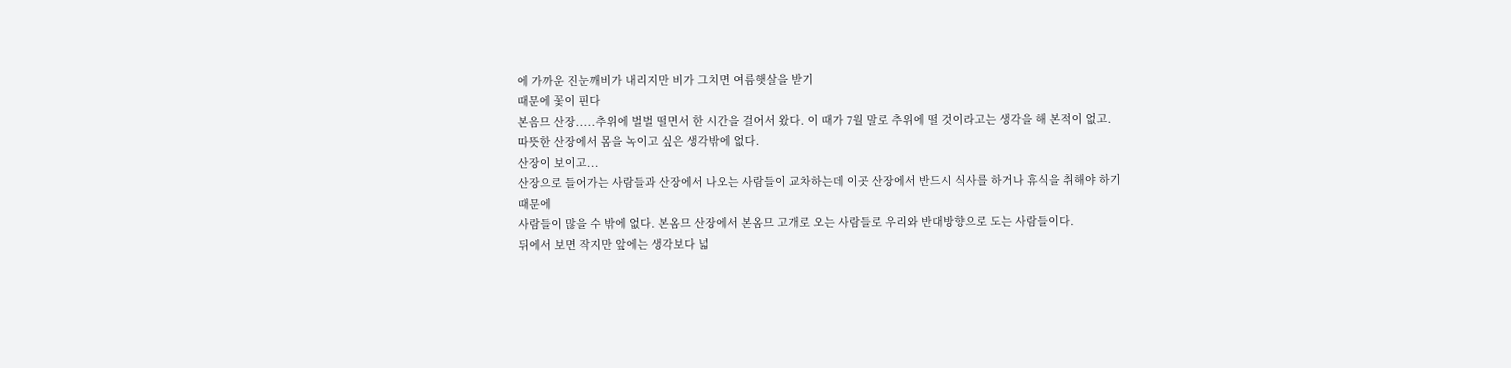에 가까운 진눈깨비가 내리지만 비가 그치면 여름햇살을 받기
때문에 꽃이 핀다
본음므 산장.....추위에 벌벌 떨면서 한 시간을 걸어서 왔다. 이 때가 7월 말로 추위에 떨 것이라고는 생각을 해 본적이 없고.
따뜻한 산장에서 몸을 녹이고 싶은 생각밖에 없다.
산장이 보이고...
산장으로 들어가는 사람들과 산장에서 나오는 사람들이 교차하는데 이곳 산장에서 반드시 식사를 하거나 휴식을 취해야 하기 때문에
사람들이 많을 수 밖에 없다. 본옴므 산장에서 본옴므 고개로 오는 사람들로 우리와 반대방향으로 도는 사람들이다.
뒤에서 보면 작지만 앞에는 생각보다 넓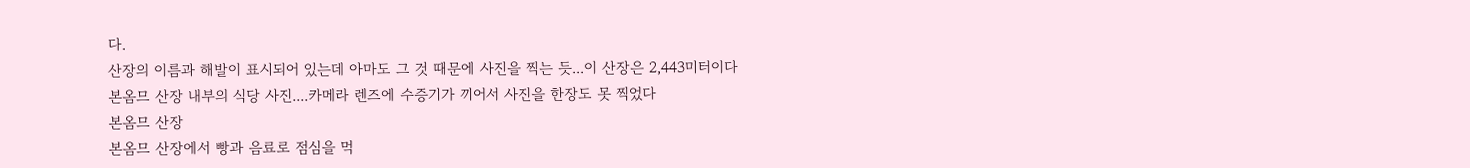다.
산장의 이름과 해발이 표시되어 있는데 아마도 그 것 때문에 사진을 찍는 듯...이 산장은 2,443미터이다
본옴므 산장 내부의 식당 사진....카메라 렌즈에 수증기가 끼어서 사진을 한장도 못 찍었다
본옴므 산장
본옴므 산장에서 빵과 음료로 점심을 먹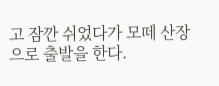고 잠깐 쉬었다가 모떼 산장으로 출발을 한다.